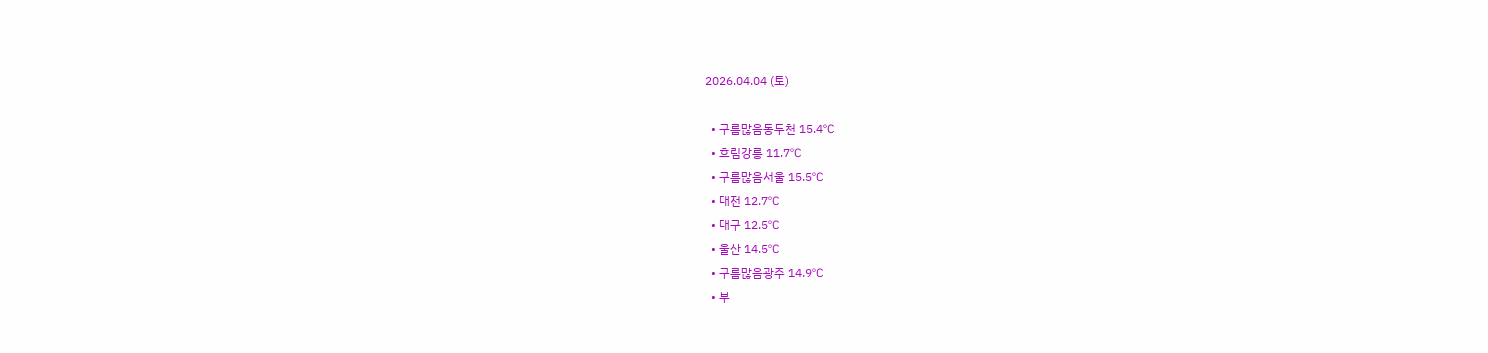2026.04.04 (토)

  • 구름많음동두천 15.4℃
  • 흐림강릉 11.7℃
  • 구름많음서울 15.5℃
  • 대전 12.7℃
  • 대구 12.5℃
  • 울산 14.5℃
  • 구름많음광주 14.9℃
  • 부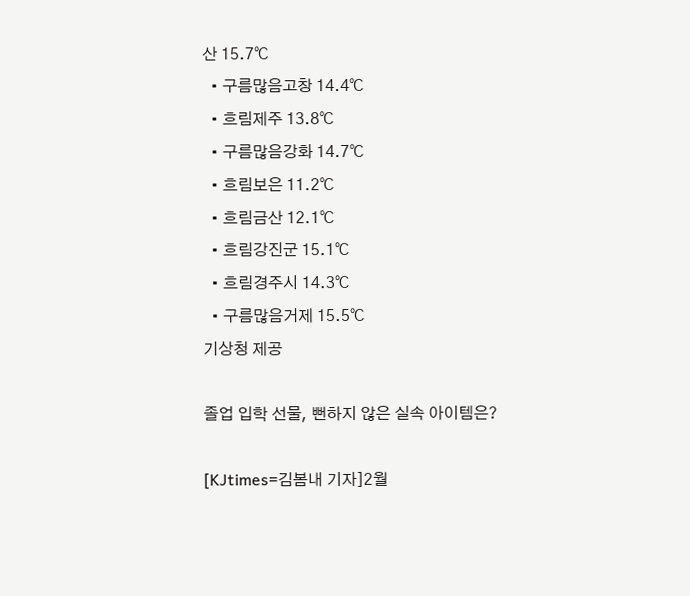산 15.7℃
  • 구름많음고창 14.4℃
  • 흐림제주 13.8℃
  • 구름많음강화 14.7℃
  • 흐림보은 11.2℃
  • 흐림금산 12.1℃
  • 흐림강진군 15.1℃
  • 흐림경주시 14.3℃
  • 구름많음거제 15.5℃
기상청 제공

졸업 입학 선물, 뻔하지 않은 실속 아이템은?

[KJtimes=김봄내 기자]2월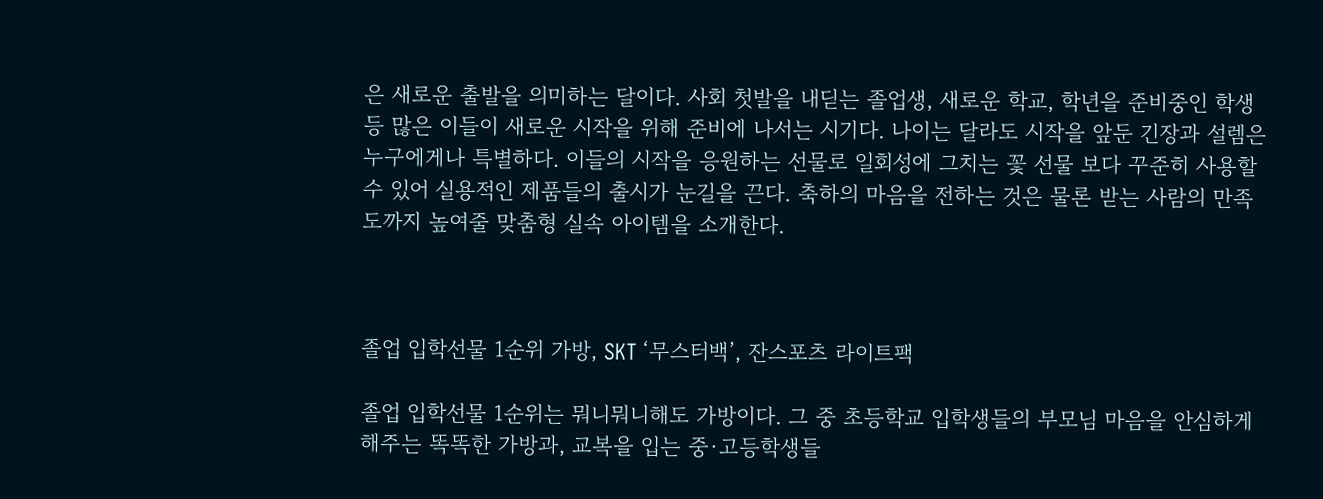은 새로운 출발을 의미하는 달이다. 사회 첫발을 내딛는 졸업생, 새로운 학교, 학년을 준비중인 학생 등 많은 이들이 새로운 시작을 위해 준비에 나서는 시기다. 나이는 달라도 시작을 앞둔 긴장과 설렘은 누구에게나 특별하다. 이들의 시작을 응원하는 선물로 일회성에 그치는 꽃 선물 보다 꾸준히 사용할 수 있어 실용적인 제품들의 출시가 눈길을 끈다. 축하의 마음을 전하는 것은 물론 받는 사람의 만족도까지 높여줄 맞춤형 실속 아이템을 소개한다.



졸업 입학선물 1순위 가방, SKT ‘무스터백’, 잔스포츠 라이트팩

졸업 입학선물 1순위는 뭐니뭐니해도 가방이다. 그 중 초등학교 입학생들의 부모님 마음을 안심하게 해주는 똑똑한 가방과, 교복을 입는 중·고등학생들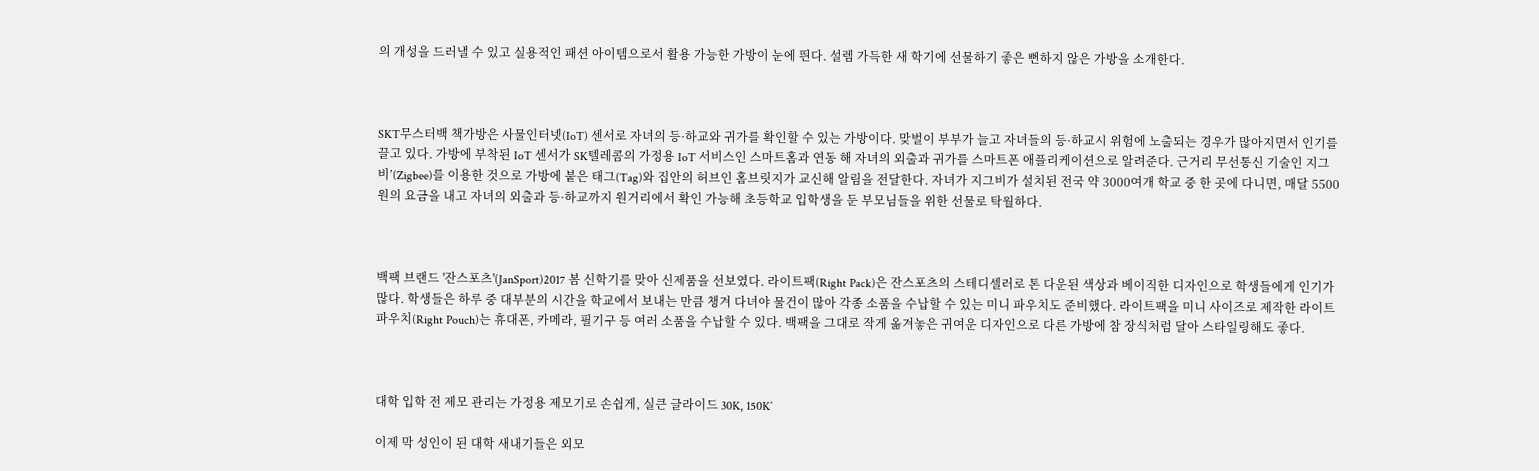의 개성을 드러낼 수 있고 실용적인 패션 아이템으로서 활용 가능한 가방이 눈에 띈다. 설렘 가득한 새 학기에 선물하기 좋은 뻔하지 않은 가방을 소개한다.



SKT무스터백 책가방은 사물인터넷(IoT) 센서로 자녀의 등·하교와 귀가를 확인할 수 있는 가방이다. 맞벌이 부부가 늘고 자녀들의 등·하교시 위험에 노출되는 경우가 많아지면서 인기를 끌고 있다. 가방에 부착된 IoT 센서가 SK텔레콤의 가정용 IoT 서비스인 스마트홈과 연동 해 자녀의 외출과 귀가를 스마트폰 애플리케이션으로 알려준다. 근거리 무선통신 기술인 지그비’(Zigbee)를 이용한 것으로 가방에 붙은 태그(Tag)와 집안의 허브인 홈브릿지가 교신해 알림을 전달한다. 자녀가 지그비가 설치된 전국 약 3000여개 학교 중 한 곳에 다니면, 매달 5500원의 요금을 내고 자녀의 외출과 등·하교까지 원거리에서 확인 가능해 초등학교 입학생을 둔 부모님들을 위한 선물로 탁월하다.



백팩 브랜드 '잔스포츠'(JanSport)2017 봄 신학기를 맞아 신제품을 선보였다. 라이트팩(Right Pack)은 잔스포츠의 스테디셀러로 톤 다운된 색상과 베이직한 디자인으로 학생들에게 인기가 많다. 학생들은 하루 중 대부분의 시간을 학교에서 보내는 만큼 챙겨 다녀야 물건이 많아 각종 소품을 수납할 수 있는 미니 파우치도 준비했다. 라이트팩을 미니 사이즈로 제작한 라이트 파우치(Right Pouch)는 휴대폰, 카메라, 필기구 등 여러 소품을 수납할 수 있다. 백팩을 그대로 작게 옮겨놓은 귀여운 디자인으로 다른 가방에 참 장식처럼 달아 스타일링해도 좋다.



대학 입학 전 제모 관리는 가정용 제모기로 손쉽게, 실큰 글라이드 30K, 150K’

이제 막 성인이 된 대학 새내기들은 외모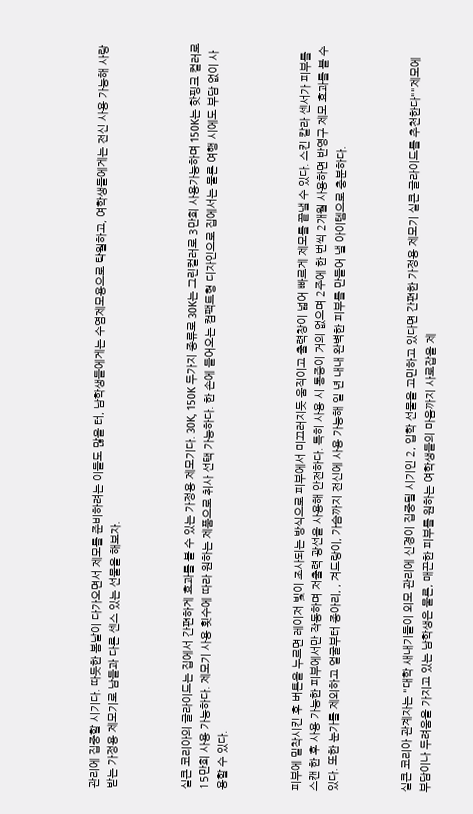관리에 집중할 시기다. 따듯한 봄날이 다가오면서 제모를 준비하려는 이들도 많을 터, 남학생들에게는 수염제모용으로 탁월하고, 여학생들에게는 전신 사용 가능해 사랑 받는 가정용 제모기로 남들과 다른 센스 있는 선물을 해보자.



실큰 코리아의 글라이드는 집에서 간편하게 효과를 볼 수 있는 가정용 제모기다. 30K, 150K 두가지 종류로 30K는 그린컬러로 3만회 사용가능하며 150K는 핫핑크 컬러로 15만회 사용 가능하다. 제모기 사용 횟수에 따라 원하는 제품으로 취사 선택 가능하다. 한 손에 들어오는 컴팩트형 디자인으로 집에서는 물론 여행 시에도 부담 없이 사용할 수 있다.



피부에 밀착시킨 후 버튼을 누르면 레이저 빛이 조사되는 방식으로 피부에서 미끄러지듯 움직이고 출력창이 넓어 빠르게 제모를 끝낼 수 있다. 스킨 칼라 센서가 피부를 스캔 한 후 사용 가능한 피부에서만 작동하며 저출력 광선을 사용해 안전하다. 특히 사용 시 통증이 거의 없으며 2주에 한 번씩 2개월 사용하면 반영구 제모 효과를 볼 수 있다. 또한 눈가를 제외하고 얼굴부터 종아리, , 겨드랑이, 가슴까지 전신에 사용 가능해 일 년 내내 완벽한 피부를 만들어 낼 아이템으로 충분하다.



실큰 코리아 관계자는 "대학 새내기들이 외모 관리에 신경이 집중될 시기인 2, 입학 선물을 고민하고 있다면 간편한 가정용 제모기 실큰 글라이드를 추천한다""제모에 부담이나 두려움을 가지고 있는 남학생은 물론, 매끈한 피부를 원하는 여학생들의 마음까지 사로잡을 제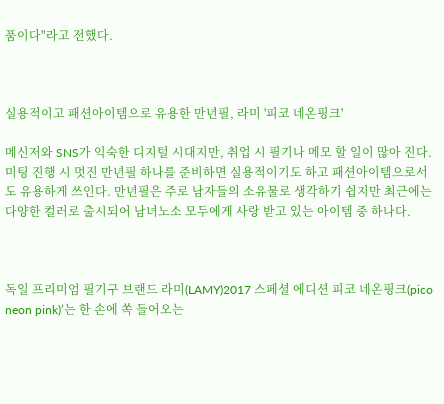품이다"라고 전했다.



실용적이고 패션아이템으로 유용한 만년필, 라미 '피코 네온핑크'

메신저와 SNS가 익숙한 디지털 시대지만, 취업 시 필기나 메모 할 일이 많아 진다. 미팅 진행 시 멋진 만년필 하나를 준비하면 실용적이기도 하고 패션아이템으로서도 유용하게 쓰인다. 만년필은 주로 남자들의 소유물로 생각하기 쉽지만 최근에는 다양한 컬러로 출시되어 남녀노소 모두에게 사랑 받고 있는 아이템 중 하나다.



독일 프리미엄 필기구 브랜드 라미(LAMY)2017 스페셜 에디션 피코 네온핑크(pico neon pink)’는 한 손에 쏙 들어오는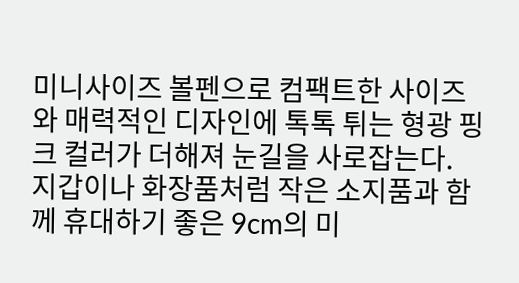미니사이즈 볼펜으로 컴팩트한 사이즈와 매력적인 디자인에 톡톡 튀는 형광 핑크 컬러가 더해져 눈길을 사로잡는다. 지갑이나 화장품처럼 작은 소지품과 함께 휴대하기 좋은 9cm의 미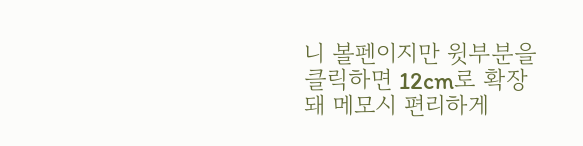니 볼펜이지만 윗부분을 클릭하면 12cm로 확장돼 메모시 편리하게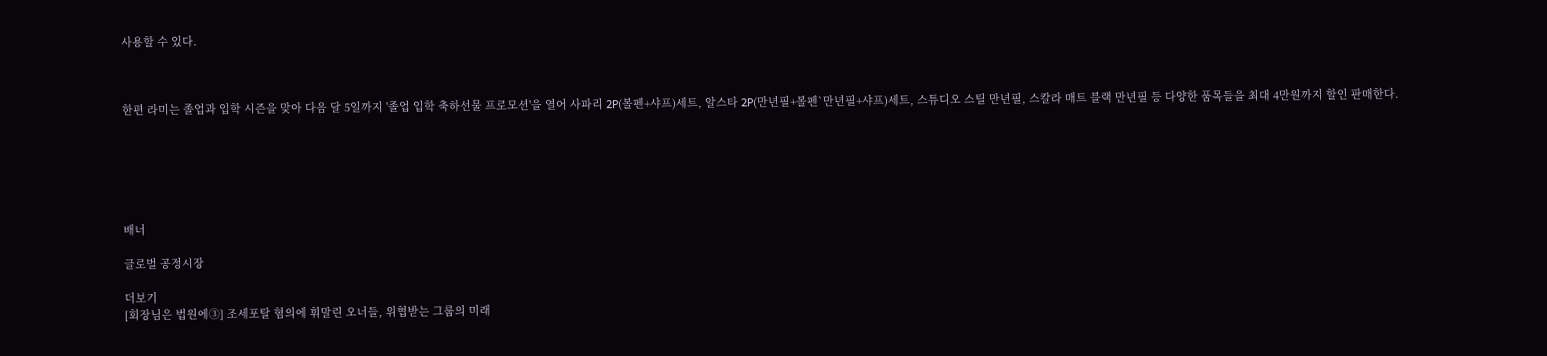사용할 수 있다.



한편 라미는 졸업과 입학 시즌을 맞아 다음 달 5일까지 '졸업 입학 축하선물 프로모션'을 열어 사파리 2P(볼펜+샤프)세트, 알스타 2P(만년필+볼펜`만년필+샤프)세트, 스튜디오 스틸 만년필, 스칼라 매트 블랙 만년필 등 다양한 품목들을 최대 4만원까지 할인 판매한다.






배너

글로벌 공정시장

더보기
[회장님은 법원에③] 조세포탈 혐의에 휘말린 오너들, 위협받는 그룹의 미래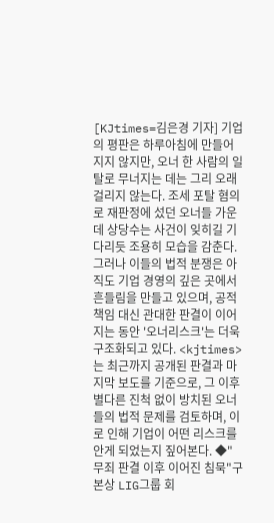[KJtimes=김은경 기자] 기업의 평판은 하루아침에 만들어지지 않지만, 오너 한 사람의 일탈로 무너지는 데는 그리 오래 걸리지 않는다. 조세 포탈 혐의로 재판정에 섰던 오너들 가운데 상당수는 사건이 잊히길 기다리듯 조용히 모습을 감춘다. 그러나 이들의 법적 분쟁은 아직도 기업 경영의 깊은 곳에서 흔들림을 만들고 있으며, 공적 책임 대신 관대한 판결이 이어지는 동안 '오너리스크'는 더욱 구조화되고 있다. <kjtimes>는 최근까지 공개된 판결과 마지막 보도를 기준으로, 그 이후 별다른 진척 없이 방치된 오너들의 법적 문제를 검토하며, 이로 인해 기업이 어떤 리스크를 안게 되었는지 짚어본다. ◆"무죄 판결 이후 이어진 침묵"구본상 LIG그룹 회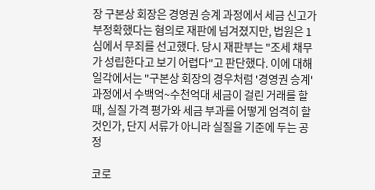장 구본상 회장은 경영권 승계 과정에서 세금 신고가 부정확했다는 혐의로 재판에 넘겨졌지만, 법원은 1심에서 무죄를 선고했다. 당시 재판부는 "조세 채무가 성립한다고 보기 어렵다"고 판단했다. 이에 대해 일각에서는 "구본상 회장의 경우처럼 '경영권 승계' 과정에서 수백억~수천억대 세금이 걸린 거래를 할 때, 실질 가격 평가와 세금 부과를 어떻게 엄격히 할 것인가, 단지 서류가 아니라 실질을 기준에 두는 공정

코로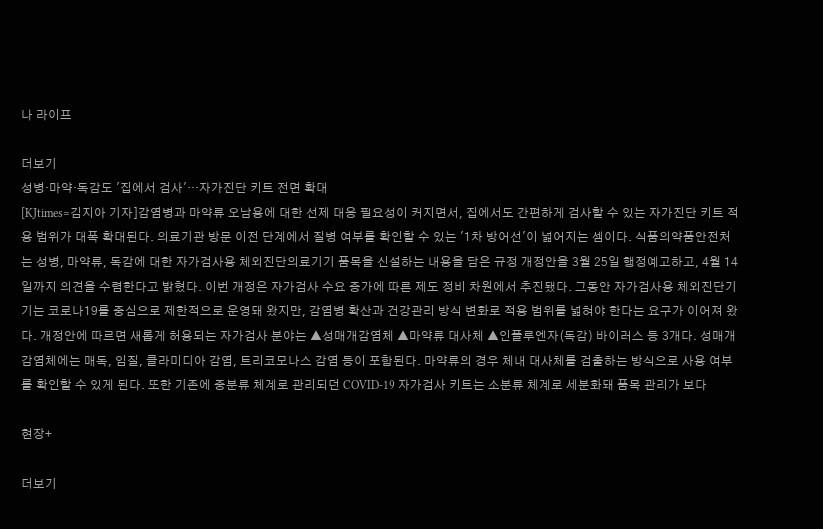나 라이프

더보기
성병·마약·독감도 '집에서 검사'…자가진단 키트 전면 확대
[KJtimes=김지아 기자]감염병과 마약류 오남용에 대한 선제 대응 필요성이 커지면서, 집에서도 간편하게 검사할 수 있는 자가진단 키트 적용 범위가 대폭 확대된다. 의료기관 방문 이전 단계에서 질병 여부를 확인할 수 있는 '1차 방어선'이 넓어지는 셈이다. 식품의약품안전처는 성병, 마약류, 독감에 대한 자가검사용 체외진단의료기기 품목을 신설하는 내용을 담은 규정 개정안을 3월 25일 행정예고하고, 4월 14일까지 의견을 수렴한다고 밝혔다. 이번 개정은 자가검사 수요 증가에 따른 제도 정비 차원에서 추진됐다. 그동안 자가검사용 체외진단기기는 코로나19를 중심으로 제한적으로 운영돼 왔지만, 감염병 확산과 건강관리 방식 변화로 적용 범위를 넓혀야 한다는 요구가 이어져 왔다. 개정안에 따르면 새롭게 허용되는 자가검사 분야는 ▲성매개감염체 ▲마약류 대사체 ▲인플루엔자(독감) 바이러스 등 3개다. 성매개감염체에는 매독, 임질, 클라미디아 감염, 트리코모나스 감염 등이 포함된다. 마약류의 경우 체내 대사체를 검출하는 방식으로 사용 여부를 확인할 수 있게 된다. 또한 기존에 중분류 체계로 관리되던 COVID-19 자가검사 키트는 소분류 체계로 세분화돼 품목 관리가 보다

현장+

더보기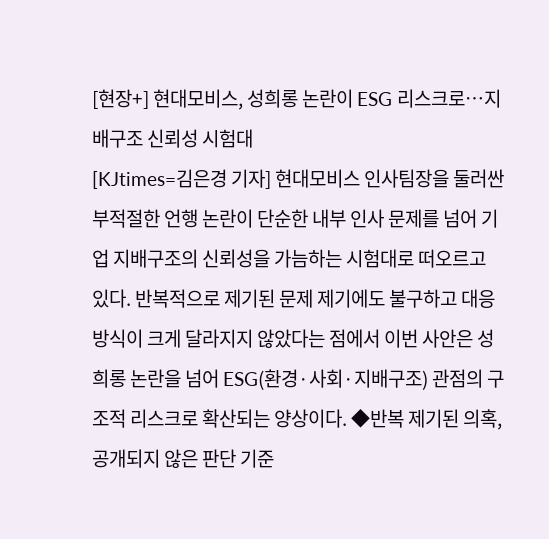[현장+] 현대모비스, 성희롱 논란이 ESG 리스크로…지배구조 신뢰성 시험대
[KJtimes=김은경 기자] 현대모비스 인사팀장을 둘러싼 부적절한 언행 논란이 단순한 내부 인사 문제를 넘어 기업 지배구조의 신뢰성을 가늠하는 시험대로 떠오르고 있다. 반복적으로 제기된 문제 제기에도 불구하고 대응 방식이 크게 달라지지 않았다는 점에서 이번 사안은 성희롱 논란을 넘어 ESG(환경·사회·지배구조) 관점의 구조적 리스크로 확산되는 양상이다. ◆반복 제기된 의혹, 공개되지 않은 판단 기준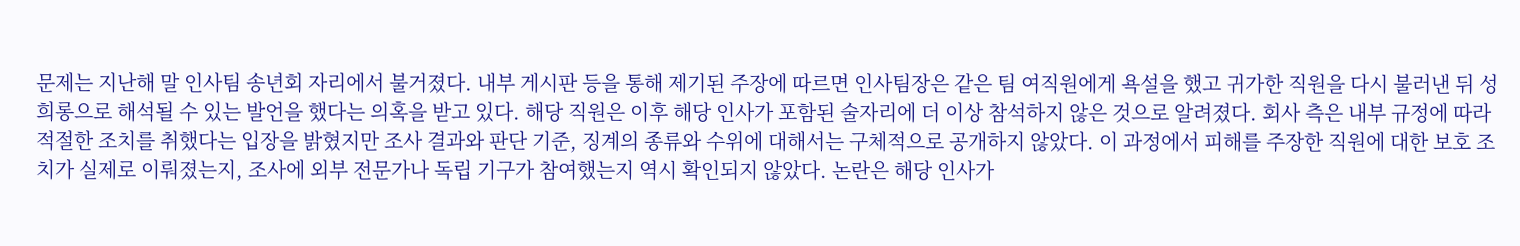문제는 지난해 말 인사팀 송년회 자리에서 불거졌다. 내부 게시판 등을 통해 제기된 주장에 따르면 인사팀장은 같은 팀 여직원에게 욕설을 했고 귀가한 직원을 다시 불러낸 뒤 성희롱으로 해석될 수 있는 발언을 했다는 의혹을 받고 있다. 해당 직원은 이후 해당 인사가 포함된 술자리에 더 이상 참석하지 않은 것으로 알려졌다. 회사 측은 내부 규정에 따라 적절한 조치를 취했다는 입장을 밝혔지만 조사 결과와 판단 기준, 징계의 종류와 수위에 대해서는 구체적으로 공개하지 않았다. 이 과정에서 피해를 주장한 직원에 대한 보호 조치가 실제로 이뤄졌는지, 조사에 외부 전문가나 독립 기구가 참여했는지 역시 확인되지 않았다. 논란은 해당 인사가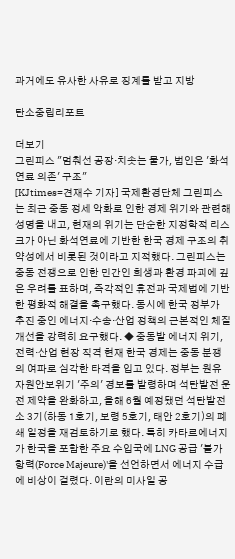과거에도 유사한 사유로 징계를 받고 지방

탄소중립리포트

더보기
그린피스 "멈춰선 공장·치솟는 물가, 범인은 '화석연료 의존' 구조"
[KJtimes=견재수 기자] 국제환경단체 그린피스는 최근 중동 정세 악화로 인한 경제 위기와 관련해 성명을 내고, 현재의 위기는 단순한 지정학적 리스크가 아닌 화석연료에 기반한 한국 경제 구조의 취약성에서 비롯된 것이라고 지적했다. 그린피스는 중동 전쟁으로 인한 민간인 희생과 환경 파괴에 깊은 우려를 표하며, 즉각적인 휴전과 국제법에 기반한 평화적 해결을 촉구했다. 동시에 한국 정부가 추진 중인 에너지·수송·산업 정책의 근본적인 체질 개선을 강력히 요구했다. ◆ 중동발 에너지 위기, 전력·산업 현장 직격 현재 한국 경제는 중동 분쟁의 여파로 심각한 타격을 입고 있다. 정부는 원유 자원안보위기 '주의' 경보를 발령하며 석탄발전 운전 제약을 완화하고, 올해 6월 예정됐던 석탄발전소 3기(하동 1호기, 보령 5호기, 태안 2호기)의 폐쇄 일정을 재검토하기로 했다. 특히 카타르에너지가 한국을 포함한 주요 수입국에 LNG 공급 '불가항력(Force Majeure)'을 선언하면서 에너지 수급에 비상이 걸렸다. 이란의 미사일 공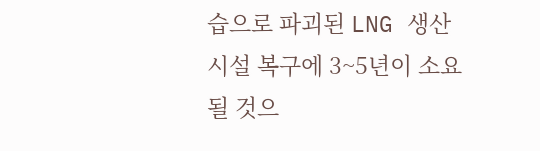습으로 파괴된 LNG 생산시설 복구에 3~5년이 소요될 것으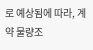로 예상됨에 따라, 계약 물량조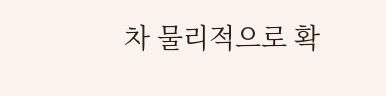차 물리적으로 확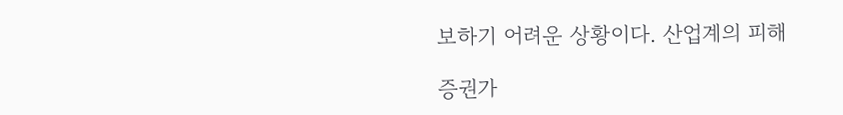보하기 어려운 상황이다. 산업계의 피해

증권가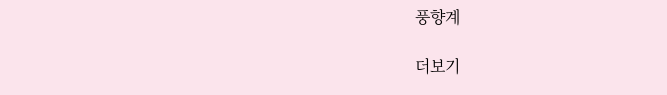풍향계

더보기